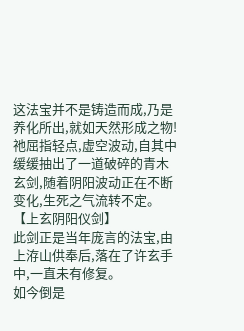这法宝并不是铸造而成,乃是养化所出,就如天然形成之物!
祂屈指轻点,虚空波动,自其中缓缓抽出了一道破碎的青木玄剑,随着阴阳波动正在不断变化,生死之气流转不定。
【上玄阴阳仪剑】
此剑正是当年庞言的法宝,由上洊山供奉后,落在了许玄手中,一直未有修复。
如今倒是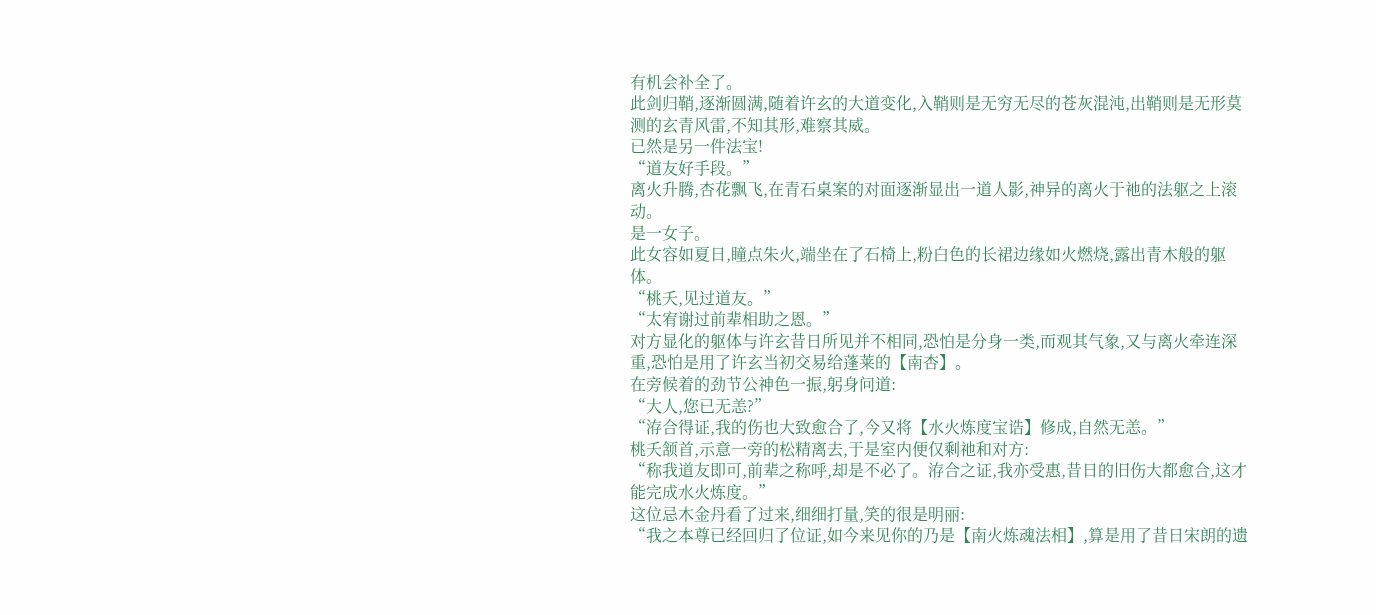有机会补全了。
此剑归鞘,逐渐圆满,随着许玄的大道变化,入鞘则是无穷无尽的苍灰混沌,出鞘则是无形莫测的玄青风雷,不知其形,难察其威。
已然是另一件法宝!
“道友好手段。”
离火升腾,杏花飘飞,在青石桌案的对面逐渐显出一道人影,神异的离火于祂的法躯之上滚动。
是一女子。
此女容如夏日,瞳点朱火,端坐在了石椅上,粉白色的长裙边缘如火燃烧,露出青木般的躯体。
“桃夭,见过道友。”
“太宥谢过前辈相助之恩。”
对方显化的躯体与许玄昔日所见并不相同,恐怕是分身一类,而观其气象,又与离火牵连深重,恐怕是用了许玄当初交易给蓬莱的【南杏】。
在旁候着的劲节公神色一振,躬身问道:
“大人,您已无恙?”
“洊合得证,我的伤也大致愈合了,今又将【水火炼度宝诰】修成,自然无恙。”
桃夭颔首,示意一旁的松精离去,于是室内便仅剩祂和对方:
“称我道友即可,前辈之称呼,却是不必了。洊合之证,我亦受惠,昔日的旧伤大都愈合,这才能完成水火炼度。”
这位忌木金丹看了过来,细细打量,笑的很是明丽:
“我之本尊已经回归了位证,如今来见你的乃是【南火炼魂法相】,算是用了昔日宋朗的遗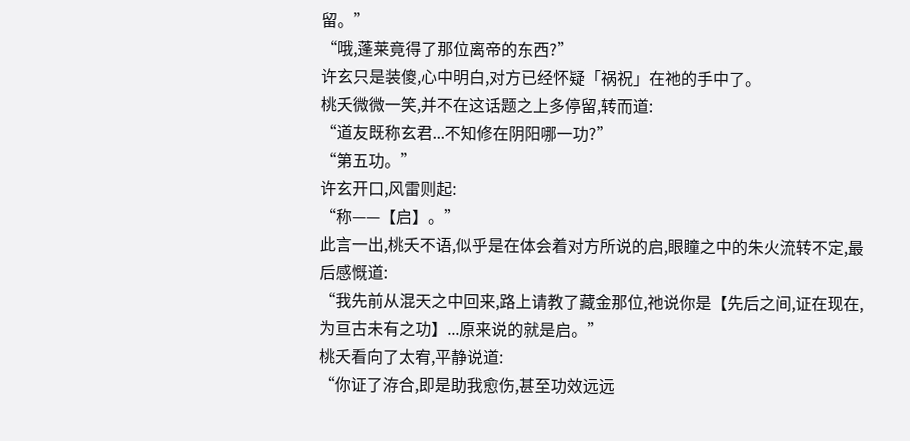留。”
“哦,蓬莱竟得了那位离帝的东西?”
许玄只是装傻,心中明白,对方已经怀疑「祸祝」在祂的手中了。
桃夭微微一笑,并不在这话题之上多停留,转而道:
“道友既称玄君...不知修在阴阳哪一功?”
“第五功。”
许玄开口,风雷则起:
“称——【启】。”
此言一出,桃夭不语,似乎是在体会着对方所说的启,眼瞳之中的朱火流转不定,最后感慨道:
“我先前从混天之中回来,路上请教了藏金那位,祂说你是【先后之间,证在现在,为亘古未有之功】...原来说的就是启。”
桃夭看向了太宥,平静说道:
“你证了洊合,即是助我愈伤,甚至功效远远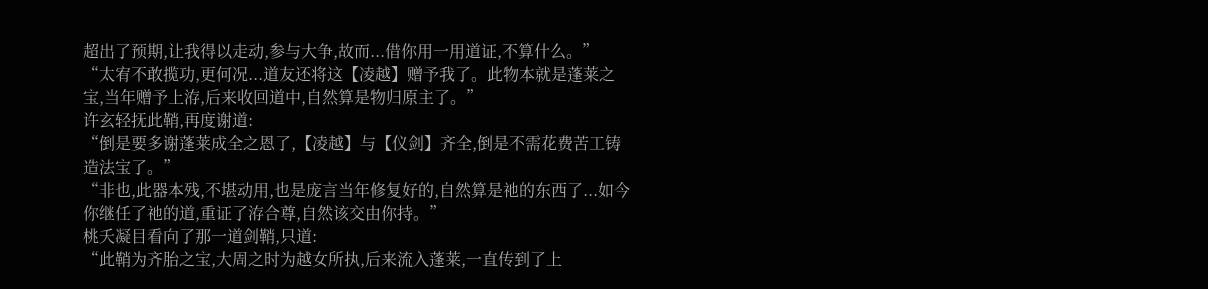超出了预期,让我得以走动,参与大争,故而...借你用一用道证,不算什么。”
“太宥不敢揽功,更何况...道友还将这【凌越】赠予我了。此物本就是蓬莱之宝,当年赠予上洊,后来收回道中,自然算是物归原主了。”
许玄轻抚此鞘,再度谢道:
“倒是要多谢蓬莱成全之恩了,【凌越】与【仪剑】齐全,倒是不需花费苦工铸造法宝了。”
“非也,此器本残,不堪动用,也是庞言当年修复好的,自然算是祂的东西了...如今你继任了祂的道,重证了洊合尊,自然该交由你持。”
桃夭凝目看向了那一道剑鞘,只道:
“此鞘为齐胎之宝,大周之时为越女所执,后来流入蓬莱,一直传到了上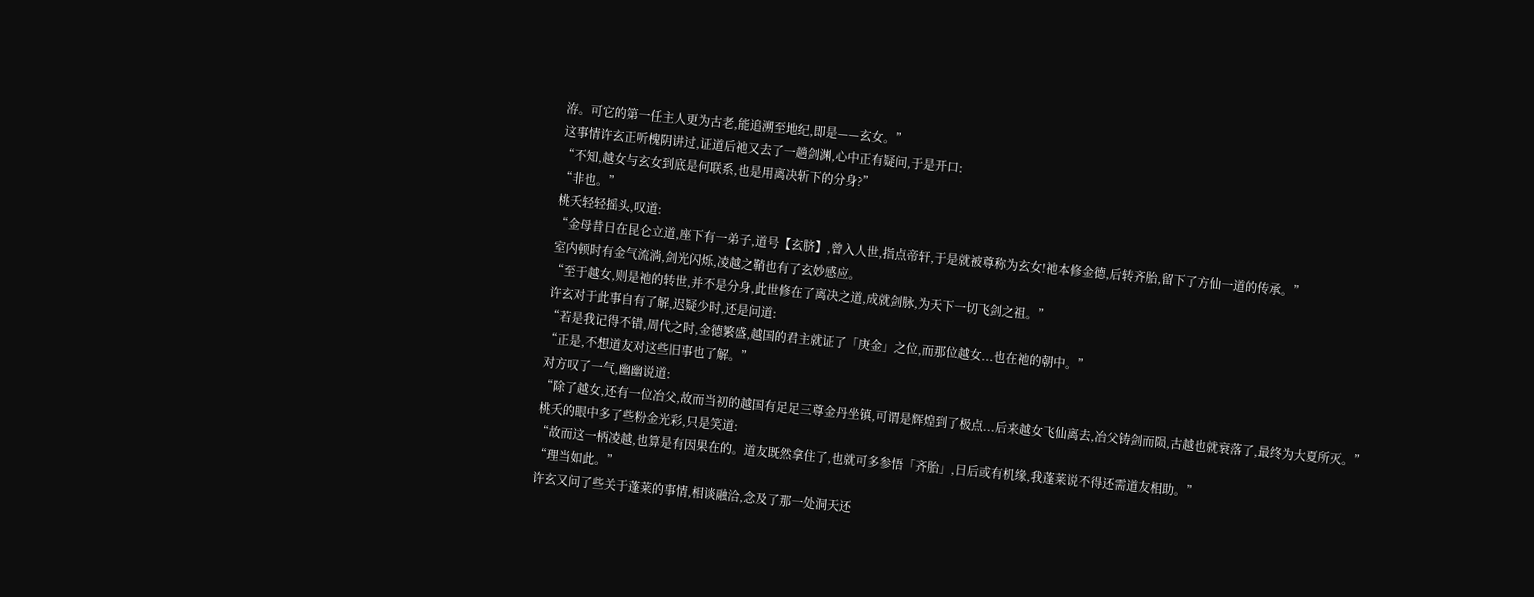洊。可它的第一任主人更为古老,能追溯至地纪,即是——玄女。”
这事情许玄正听槐阴讲过,证道后祂又去了一趟剑渊,心中正有疑问,于是开口:
“不知,越女与玄女到底是何联系,也是用离决斩下的分身?”
“非也。”
桃夭轻轻摇头,叹道:
“金母昔日在昆仑立道,座下有一弟子,道号【玄脐】,曾入人世,指点帝轩,于是就被尊称为玄女!祂本修金德,后转齐胎,留下了方仙一道的传承。”
室内顿时有金气流淌,剑光闪烁,凌越之鞘也有了玄妙感应。
“至于越女,则是祂的转世,并不是分身,此世修在了离决之道,成就剑脉,为天下一切飞剑之祖。”
许玄对于此事自有了解,迟疑少时,还是问道:
“若是我记得不错,周代之时,金德繁盛,越国的君主就证了「庚金」之位,而那位越女...也在祂的朝中。”
“正是,不想道友对这些旧事也了解。”
对方叹了一气,幽幽说道:
“除了越女,还有一位冶父,故而当初的越国有足足三尊金丹坐镇,可谓是辉煌到了极点...后来越女飞仙离去,冶父铸剑而陨,古越也就衰落了,最终为大夏所灭。”
桃夭的眼中多了些粉金光彩,只是笑道:
“故而这一柄凌越,也算是有因果在的。道友既然拿住了,也就可多参悟「齐胎」,日后或有机缘,我蓬莱说不得还需道友相助。”
“理当如此。”
许玄又问了些关于蓬莱的事情,相谈融洽,念及了那一处洞天还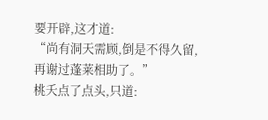要开辟,这才道:
“尚有洞天需顾,倒是不得久留,再谢过蓬莱相助了。”
桃夭点了点头,只道: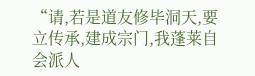“请,若是道友修毕洞天,要立传承,建成宗门,我蓬莱自会派人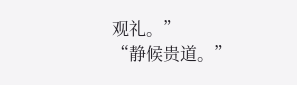观礼。”
“静候贵道。”